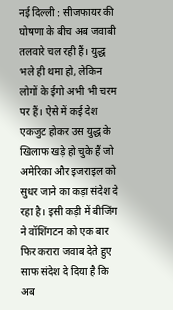नई दिल्ली : सीजफायर की घोषणा के बीच अब जवाबी तलवारे चल रही हैं। युद्ध भले ही थमा हो, लेकिन लोगों के ईगो अभी भी चरम पर हैं। ऐसे में कई देश एकजुट होकर उस युद्ध के खिलाफ खड़े हो चुके हैं जो अमेरिका और इजराइल को सुधर जाने का कड़ा संदेश दे रहा है। इसी कड़ी में बीजिंग ने वॉशिंगटन को एक बार फिर करारा जवाब देते हुए साफ संदेश दे दिया है कि अब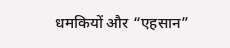धमकियों और “एहसान”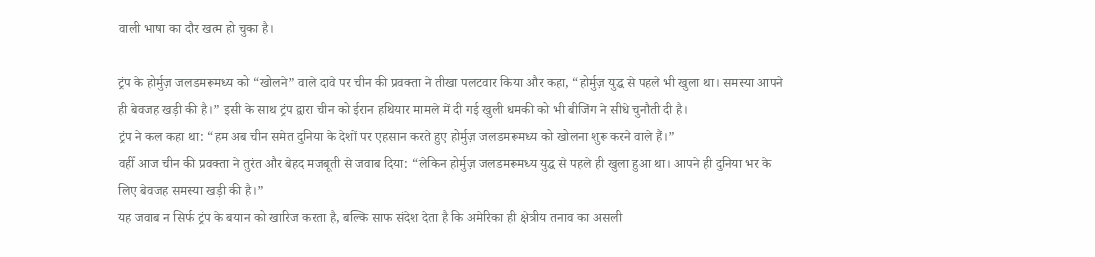वाली भाषा का दौर खत्म हो चुका है।

ट्रंप के होर्मुज़ जलडमरूमध्य को “खोलने” वाले दावे पर चीन की प्रवक्ता ने तीखा पलटवार किया और कहा, “होर्मुज़ युद्ध से पहले भी खुला था। समस्या आपने ही बेवजह खड़ी की है।” इसी के साथ ट्रंप द्वारा चीन को ईरान हथियार मामले में दी गई खुली धमकी को भी बीजिंग ने सीधे चुनौती दी है।
ट्रंप ने कल कहा था: “हम अब चीन समेत दुनिया के देशों पर एहसान करते हुए होर्मुज़ जलडमरूमध्य को खोलना शुरू करने वाले हैं।”
वहीँ आज चीन की प्रवक्ता ने तुरंत और बेहद मजबूती से जवाब दिया: “लेकिन होर्मुज़ जलडमरूमध्य युद्ध से पहले ही खुला हुआ था। आपने ही दुनिया भर के लिए बेवजह समस्या खड़ी की है।”
यह जवाब न सिर्फ ट्रंप के बयान को खारिज करता है, बल्कि साफ संदेश देता है कि अमेरिका ही क्षेत्रीय तनाव का असली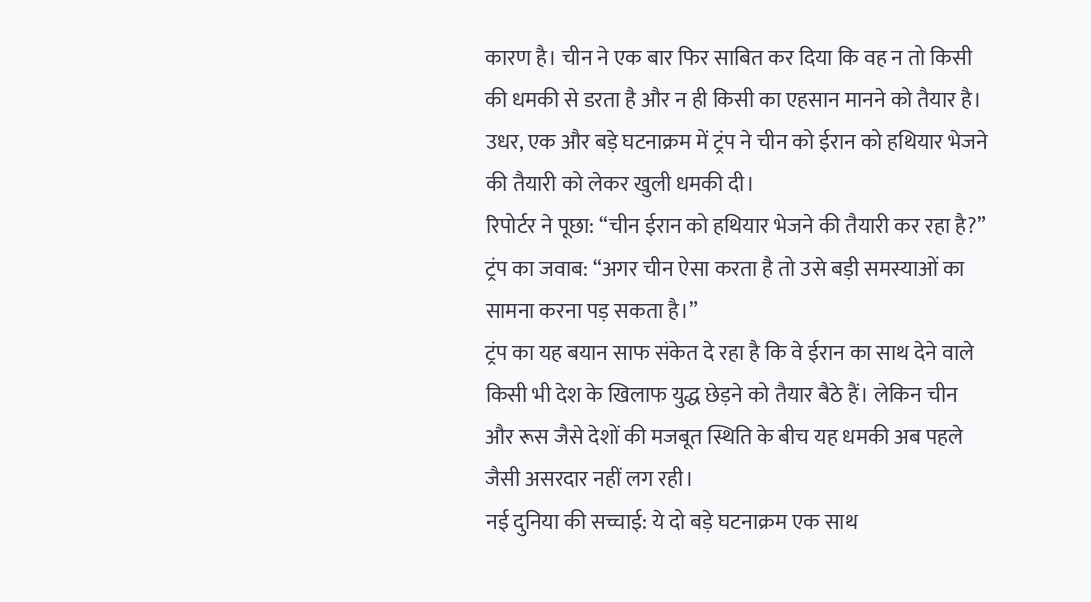कारण है। चीन ने एक बार फिर साबित कर दिया कि वह न तो किसी की धमकी से डरता है और न ही किसी का एहसान मानने को तैयार है।
उधर, एक और बड़े घटनाक्रम में ट्रंप ने चीन को ईरान को हथियार भेजने की तैयारी को लेकर खुली धमकी दी।
रिपोर्टर ने पूछा: “चीन ईरान को हथियार भेजने की तैयारी कर रहा है?”
ट्रंप का जवाब: “अगर चीन ऐसा करता है तो उसे बड़ी समस्याओं का सामना करना पड़ सकता है।”
ट्रंप का यह बयान साफ संकेत दे रहा है कि वे ईरान का साथ देने वाले किसी भी देश के खिलाफ युद्ध छेड़ने को तैयार बैठे हैं। लेकिन चीन और रूस जैसे देशों की मजबूत स्थिति के बीच यह धमकी अब पहले जैसी असरदार नहीं लग रही।
नई दुनिया की सच्चाई: ये दो बड़े घटनाक्रम एक साथ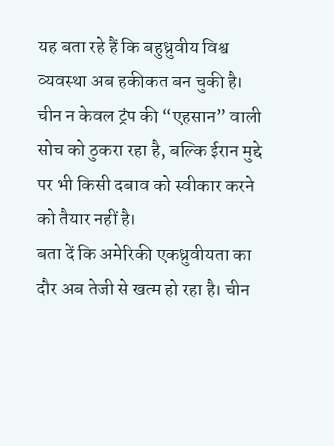यह बता रहे हैं कि बहुध्रुवीय विश्व व्यवस्था अब हकीकत बन चुकी है। चीन न केवल ट्रंप की “एहसान” वाली सोच को ठुकरा रहा है, बल्कि ईरान मुद्दे पर भी किसी दबाव को स्वीकार करने को तैयार नहीं है।
बता दें कि अमेरिकी एकध्रुवीयता का दौर अब तेजी से खत्म हो रहा है। चीन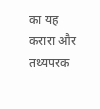का यह करारा और तथ्यपरक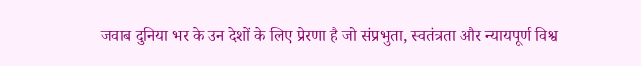जवाब दुनिया भर के उन देशों के लिए प्रेरणा है जो संप्रभुता, स्वतंत्रता और न्यायपूर्ण विश्व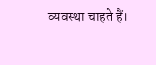व्यवस्था चाहते हैं।